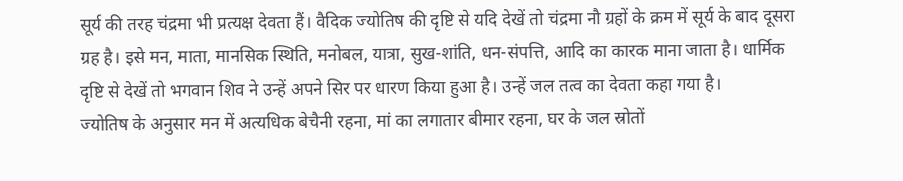सूर्य की तरह चंद्रमा भी प्रत्यक्ष देवता हैं। वैदिक ज्योतिष की दृष्टि से यदि देखें तो चंद्रमा नौ ग्रहों के क्रम में सूर्य के बाद दूसरा ग्रह है। इसे मन, माता, मानसिक स्थिति, मनोबल, यात्रा, सुख-शांति, धन-संपत्ति, आदि का कारक माना जाता है। धार्मिक दृष्टि से देखें तो भगवान शिव ने उन्हें अपने सिर पर धारण किया हुआ है। उन्हें जल तत्व का देवता कहा गया है।
ज्योतिष के अनुसार मन में अत्यधिक बेचैनी रहना, मां का लगातार बीमार रहना, घर के जल स्रोतों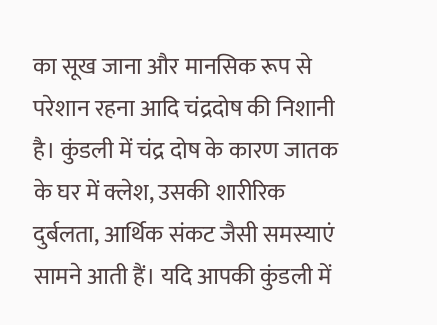का सूख जाना और मानसिक रूप से परेशान रहना आदि चंद्रदोष की निशानी है। कुंडली में चंद्र दोष के कारण जातक के घर में क्लेश, उसकी शारीरिक दुर्बलता, आर्थिक संकट जैसी समस्याएं सामने आती हैं। यदि आपकी कुंडली में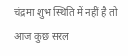चंद्रमा शुभ स्थिति में नहीं है तो आज कुछ सरल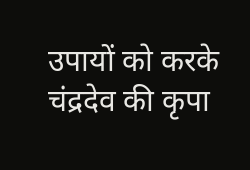उपायों को करके चंद्रदेव की कृपा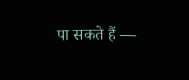पा सकते हैं —